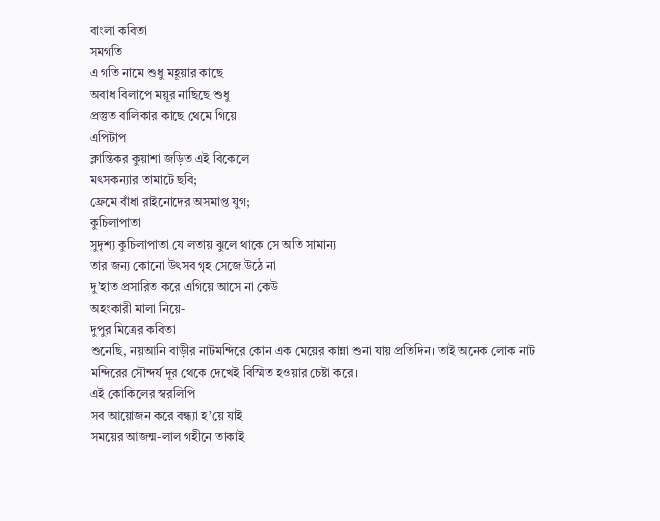বাংলা কবিতা
সমগতি
এ গতি নামে শুধু মহূয়ার কাছে
অবাধ বিলাপে ময়ূর নাছিছে শুধু
প্রস্তুত বালিকার কাছে থেমে গিয়ে
এপিটাপ
ক্লান্তিকর কুয়াশা জড়িত এই বিকেলে
মৎসকন্যার তামাটে ছবি;
ফ্রেমে বাঁধা রাইনোদের অসমাপ্ত যুগ;
কুচিলাপাতা
সুদৃশ্য কুচিলাপাতা যে লতায় ঝুলে থাকে সে অতি সামান্য
তার জন্য কোনো উৎসব গৃহ সেজে উঠে না
দু’হাত প্রসারিত করে এগিয়ে আসে না কেউ
অহংকারী মালা নিয়ে-
দুপুর মিত্রের কবিতা
শুনেছি, নয়আনি বাড়ীর নাটমন্দিরে কোন এক মেয়ের কান্না শুনা যায় প্রতিদিন। তাই অনেক লোক নাট মন্দিরের সৌন্দর্য দূর থেকে দেখেই বিস্মিত হওয়ার চেষ্টা করে।
এই কোকিলের স্বরলিপি
সব আয়োজন করে বন্ধ্যা হ’য়ে যাই
সময়ের আজন্ম-লাল গহীনে তাকাই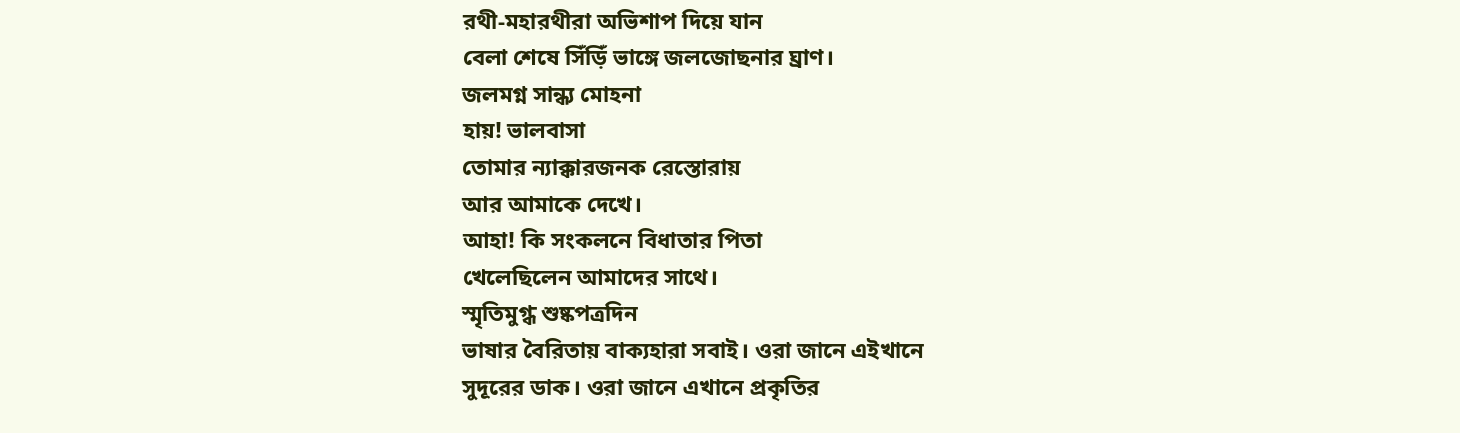রথী-মহারথীরা অভিশাপ দিয়ে যান
বেলা শেষে সিঁড়িঁ ভাঙ্গে জলজোছনার ঘ্রাণ।
জলমগ্ন সান্ধ্য মোহনা
হায়! ভালবাসা
তোমার ন্যাক্কারজনক রেস্তোরায়
আর আমাকে দেখে।
আহা! কি সংকলনে বিধাতার পিতা
খেলেছিলেন আমাদের সাথে।
স্মৃতিমুগ্ধ শুষ্কপত্রদিন
ভাষার বৈরিতায় বাক্যহারা সবাই। ওরা জানে এইখানে
সুদূরের ডাক। ওরা জানে এখানে প্রকৃতির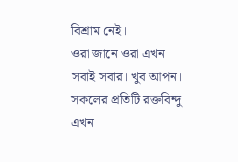বিশ্রাম নেই।
ওরা জানে ওরা এখন সবাই সবার। খুব আপন।
সকলের প্রতিটি রক্তবিন্দু এখন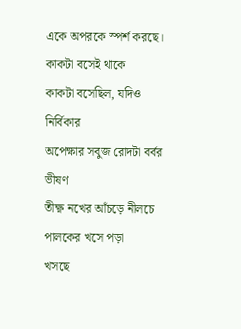একে অপরকে স্পর্শ করছে।
কাকটা বসেই থাকে
কাকটা বসেছিল, যদিও নির্বিকার
অপেক্ষার সবুজ রোদটা বর্বর ভীষণ
তীক্ষ্ণ নখের আঁচড়ে নীলচে পালকের খসে পড়া
খসছে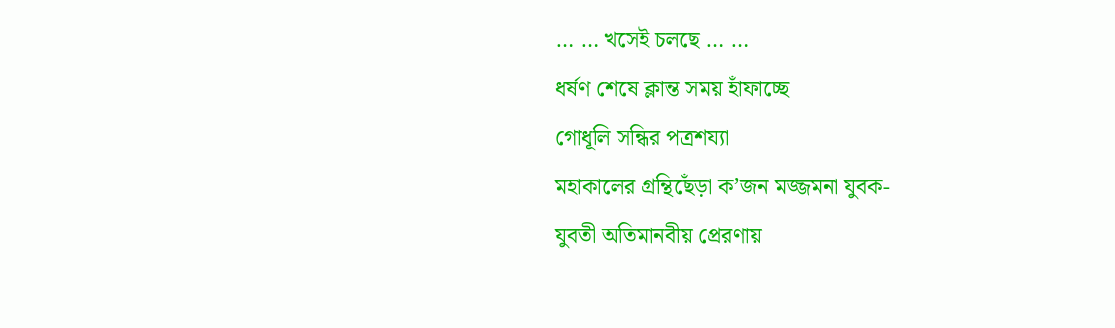… … খসেই চলছে … …
ধর্ষণ শেষে ক্লান্ত সময় হাঁফাচ্ছে
গোধূলি সন্ধির পত্রশয্যা
মহাকালের গ্রন্থিছেঁড়া ক’জন মজ্জমনা যুবক-
যুবতী অতিমানবীয় প্রেরণায়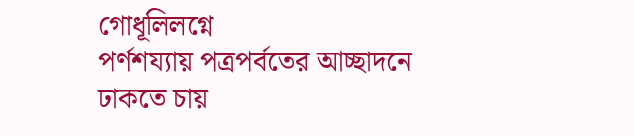গোধূলিলগ্নে
পর্ণশয্যায় পত্রপর্বতের আচ্ছাদনে
ঢাকতে চায়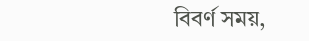বিবর্ণ সময়,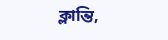ক্লান্তি,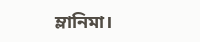ম্লানিমা।